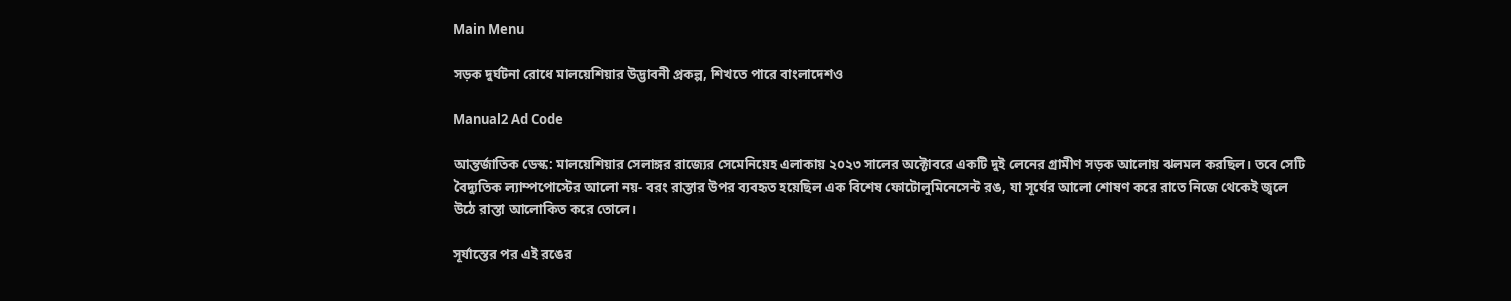Main Menu

সড়ক দুর্ঘটনা রোধে মালয়েশিয়ার উদ্ভাবনী প্রকল্প, শিখতে পারে বাংলাদেশও

Manual2 Ad Code

আন্তর্জাতিক ডেস্ক: মালয়েশিয়ার সেলাঙ্গর রাজ্যের সেমেনিয়েহ এলাকায় ২০২৩ সালের অক্টোবরে একটি দুই লেনের গ্রামীণ সড়ক আলোয় ঝলমল করছিল। তবে সেটি বৈদ্যুতিক ল্যাম্পপোস্টের আলো নয়- বরং রাস্তার উপর ব্যবহৃত হয়েছিল এক বিশেষ ফোটোলুমিনেসেন্ট রঙ, যা সূর্যের আলো শোষণ করে রাতে নিজে থেকেই জ্বলে উঠে রাস্তা আলোকিত করে তোলে।

সূর্যাস্তের পর এই রঙের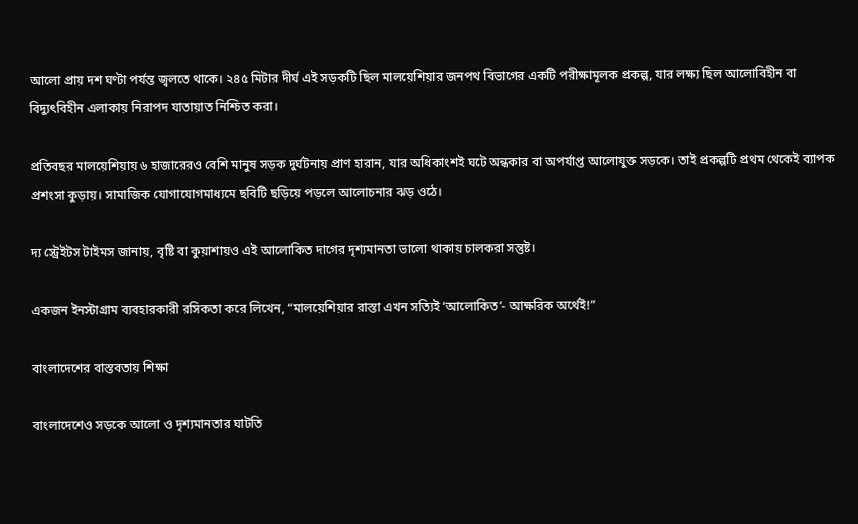আলো প্রায় দশ ঘণ্টা পর্যন্ত জ্বলতে থাকে। ২৪৫ মিটার দীর্ঘ এই সড়কটি ছিল মালয়েশিয়ার জনপথ বিভাগের একটি পরীক্ষামূলক প্রকল্প, যার লক্ষ্য ছিল আলোবিহীন বা বিদ্যুৎবিহীন এলাকায় নিরাপদ যাতায়াত নিশ্চিত করা।

প্রতিবছর মালয়েশিয়ায় ৬ হাজারেরও বেশি মানুষ সড়ক দুর্ঘটনায় প্রাণ হারান, যার অধিকাংশই ঘটে অন্ধকার বা অপর্যাপ্ত আলোযুক্ত সড়কে। তাই প্রকল্পটি প্রথম থেকেই ব্যাপক প্রশংসা কুড়ায়। সামাজিক যোগাযোগমাধ্যমে ছবিটি ছড়িয়ে পড়লে আলোচনার ঝড় ওঠে।

দ্য স্ট্রেইটস টাইমস জানায়, বৃষ্টি বা কুয়াশায়ও এই আলোকিত দাগের দৃশ্যমানতা ভালো থাকায় চালকরা সন্তুষ্ট।

একজন ইনস্টাগ্রাম ব্যবহারকারী রসিকতা করে লিখেন, “মালয়েশিয়ার রাস্তা এখন সত্যিই ‘আলোকিত’- আক্ষরিক অর্থেই!”

বাংলাদেশের বাস্তবতায় শিক্ষা

বাংলাদেশেও সড়কে আলো ও দৃশ্যমানতার ঘাটতি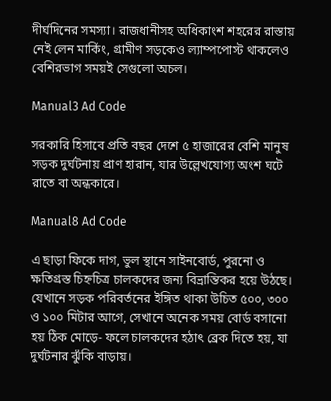দীর্ঘদিনের সমস্যা। রাজধানীসহ অধিকাংশ শহরের রাস্তায় নেই লেন মার্কিং, গ্রামীণ সড়কেও ল্যাম্পপোস্ট থাকলেও বেশিরভাগ সময়ই সেগুলো অচল।

Manual3 Ad Code

সরকারি হিসাবে প্রতি বছর দেশে ৫ হাজারের বেশি মানুষ সড়ক দুর্ঘটনায় প্রাণ হারান, যার উল্লেখযোগ্য অংশ ঘটে রাতে বা অন্ধকারে।

Manual8 Ad Code

এ ছাড়া ফিকে দাগ, ভুল স্থানে সাইনবোর্ড, পুরনো ও ক্ষতিগ্রস্ত চিহ্নচিত্র চালকদের জন্য বিভ্রান্তিকর হয়ে উঠছে। যেখানে সড়ক পরিবর্তনের ইঙ্গিত থাকা উচিত ৫০০, ৩০০ ও ১০০ মিটার আগে, সেখানে অনেক সময় বোর্ড বসানো হয় ঠিক মোড়ে- ফলে চালকদের হঠাৎ ব্রেক দিতে হয়, যা দুর্ঘটনার ঝুঁকি বাড়ায়।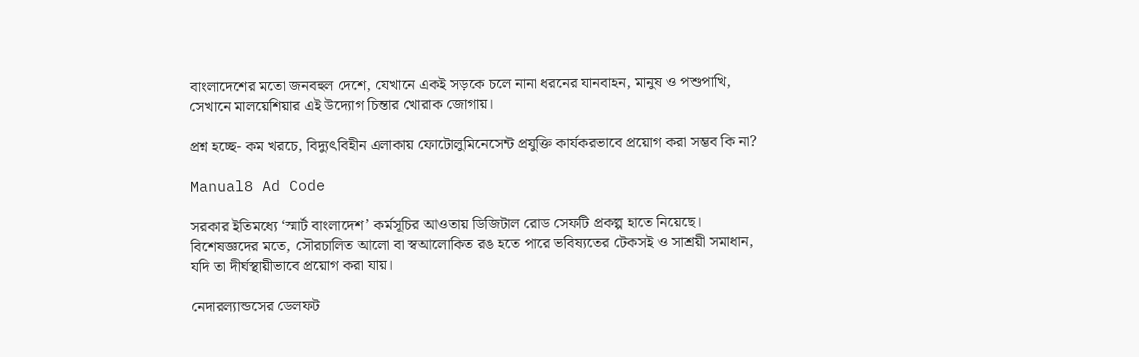বাংলাদেশের মতো জনবহুল দেশে, যেখানে একই সড়কে চলে নানা ধরনের যানবাহন, মানুষ ও পশুপাখি, সেখানে মালয়েশিয়ার এই উদ্যোগ চিন্তার খোরাক জোগায়।

প্রশ্ন হচ্ছে- কম খরচে, বিদ্যুৎবিহীন এলাকায় ফোটোলুমিনেসেন্ট প্রযুক্তি কার্যকরভাবে প্রয়োগ করা সম্ভব কি না?

Manual8 Ad Code

সরকার ইতিমধ্যে ‘স্মার্ট বাংলাদেশ’ কর্মসূচির আওতায় ডিজিটাল রোড সেফটি প্রকল্প হাতে নিয়েছে। বিশেষজ্ঞদের মতে, সৌরচালিত আলো বা স্বআলোকিত রঙ হতে পারে ভবিষ্যতের টেকসই ও সাশ্রয়ী সমাধান, যদি তা দীর্ঘস্থায়ীভাবে প্রয়োগ করা যায়।

নেদারল্যান্ডসের ডেলফট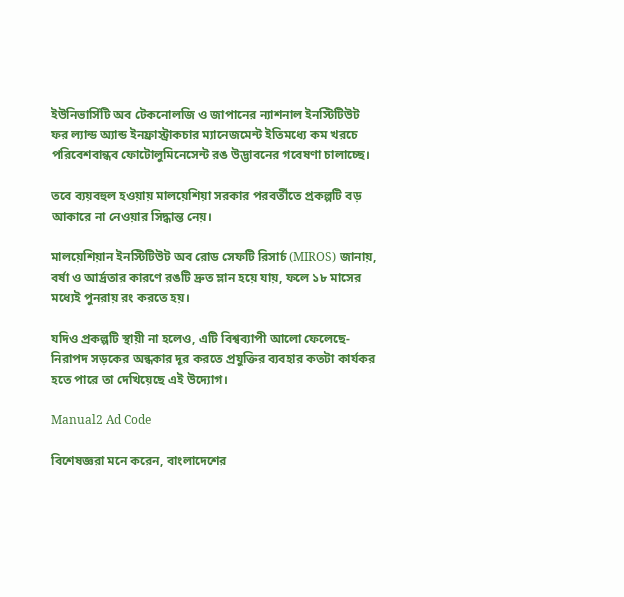ইউনিভার্সিটি অব টেকনোলজি ও জাপানের ন্যাশনাল ইনস্টিটিউট ফর ল্যান্ড অ্যান্ড ইনফ্রাস্ট্রাকচার ম্যানেজমেন্ট ইতিমধ্যে কম খরচে পরিবেশবান্ধব ফোটোলুমিনেসেন্ট রঙ উদ্ভাবনের গবেষণা চালাচ্ছে।

তবে ব্যয়বহুল হওয়ায় মালয়েশিয়া সরকার পরবর্তীতে প্রকল্পটি বড় আকারে না নেওয়ার সিদ্ধান্ত নেয়।

মালয়েশিয়ান ইনস্টিটিউট অব রোড সেফটি রিসার্চ (MIROS) জানায়, বর্ষা ও আর্দ্রতার কারণে রঙটি দ্রুত ম্লান হয়ে যায়, ফলে ১৮ মাসের মধ্যেই পুনরায় রং করতে হয়।

যদিও প্রকল্পটি স্থায়ী না হলেও, এটি বিশ্বব্যাপী আলো ফেলেছে- নিরাপদ সড়কের অন্ধকার দূর করতে প্রযুক্তির ব্যবহার কতটা কার্যকর হতে পারে তা দেখিয়েছে এই উদ্যোগ।

Manual2 Ad Code

বিশেষজ্ঞরা মনে করেন, বাংলাদেশের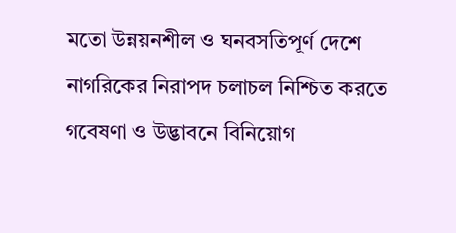মতো উন্নয়নশীল ও ঘনবসতিপূর্ণ দেশে নাগরিকের নিরাপদ চলাচল নিশ্চিত করতে গবেষণা ও উদ্ভাবনে বিনিয়োগ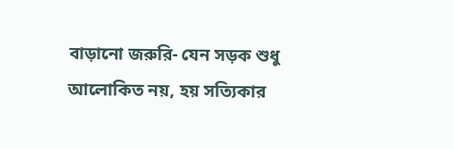বাড়ানো জরুরি- যেন সড়ক শুধু আলোকিত নয়, হয় সত্যিকার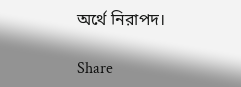অর্থে নিরাপদ।

Share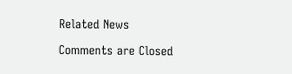Related News

Comments are Closed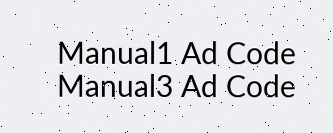Manual1 Ad Code
Manual3 Ad Code